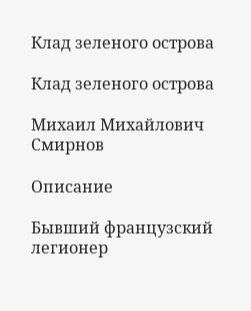Клад зеленого острова

Клад зеленого острова

Михаил Михайлович Смирнов

Описание

Бывший французский легионер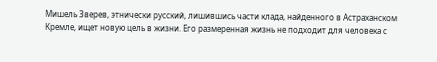Мишель Зверев, этнически русский, лишившись части клада, найденного в Астраханском Кремле, ищет новую цель в жизни. Его размеренная жизнь не подходит для человека с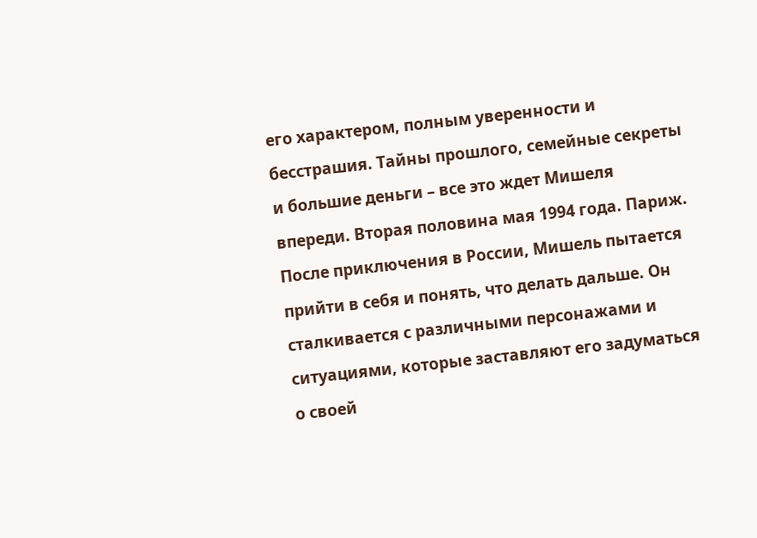его характером, полным уверенности и бесстрашия. Тайны прошлого, семейные секреты и большие деньги – все это ждет Мишеля впереди. Вторая половина мая 1994 года. Париж. После приключения в России, Мишель пытается прийти в себя и понять, что делать дальше. Он сталкивается с различными персонажами и ситуациями, которые заставляют его задуматься о своей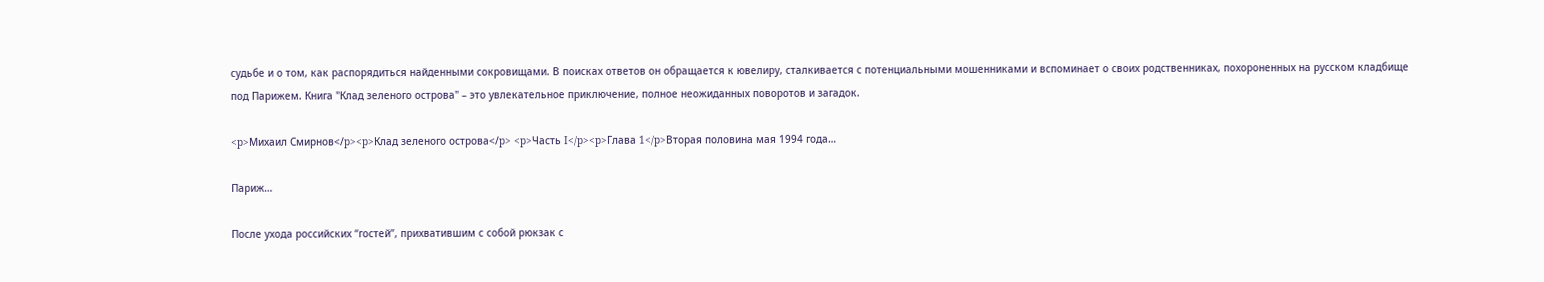судьбе и о том, как распорядиться найденными сокровищами. В поисках ответов он обращается к ювелиру, сталкивается с потенциальными мошенниками и вспоминает о своих родственниках, похороненных на русском кладбище под Парижем. Книга "Клад зеленого острова" – это увлекательное приключение, полное неожиданных поворотов и загадок.

<p>Михаил Смирнов</p><p>Клад зеленого острова</p> <p>Часть I</p><p>Глава 1</p>Вторая половина мая 1994 года…

Париж…

После ухода российских “гостей”, прихватившим с собой рюкзак с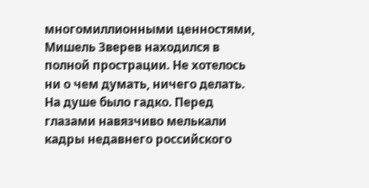многомиллионными ценностями, Мишель Зверев находился в полной прострации. Не хотелось ни о чем думать, ничего делать. На душе было гадко. Перед глазами навязчиво мелькали кадры недавнего российского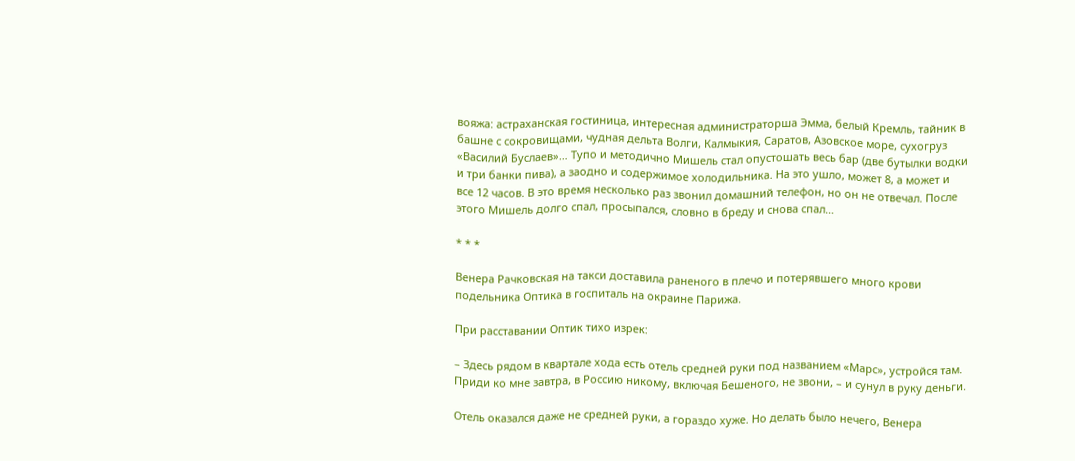вояжа: астраханская гостиница, интересная администраторша Эмма, белый Кремль, тайник в башне с сокровищами, чудная дельта Волги, Калмыкия, Саратов, Азовское море, сухогруз «Василий Буслаев»… Тупо и методично Мишель стал опустошать весь бар (две бутылки водки и три банки пива), а заодно и содержимое холодильника. На это ушло, может 8, а может и все 12 часов. В это время несколько раз звонил домашний телефон, но он не отвечал. После этого Мишель долго спал, просыпался, словно в бреду и снова спал…

* * *

Венера Рачковская на такси доставила раненого в плечо и потерявшего много крови подельника Оптика в госпиталь на окраине Парижа.

При расставании Оптик тихо изрек:

– Здесь рядом в квартале хода есть отель средней руки под названием «Марс», устройся там. Приди ко мне завтра, в Россию никому, включая Бешеного, не звони, – и сунул в руку деньги.

Отель оказался даже не средней руки, а гораздо хуже. Но делать было нечего, Венера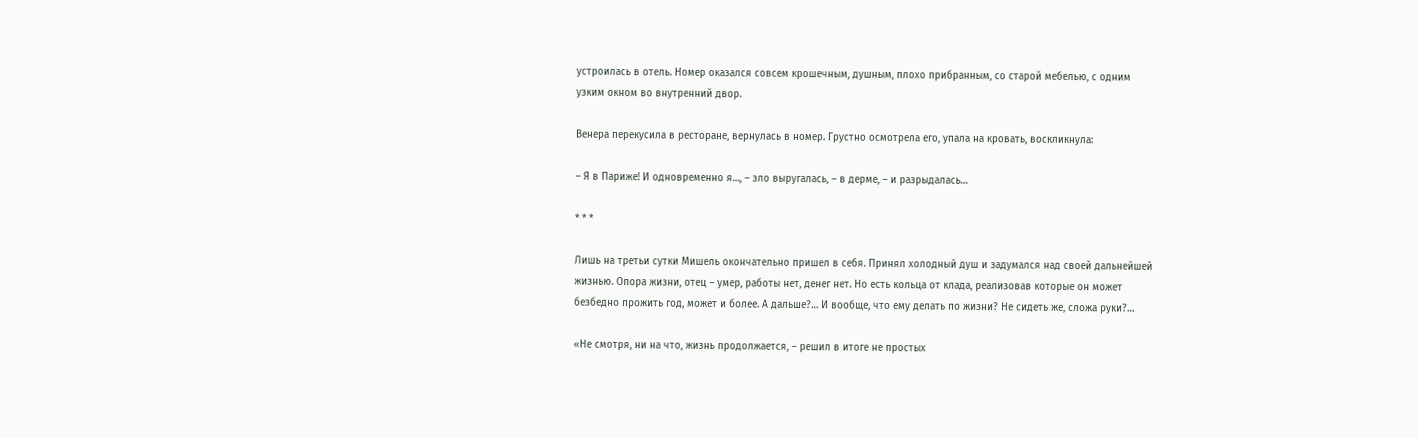устроилась в отель. Номер оказался совсем крошечным, душным, плохо прибранным, со старой мебелью, с одним узким окном во внутренний двор.

Венера перекусила в ресторане, вернулась в номер. Грустно осмотрела его, упала на кровать, воскликнула:

– Я в Париже! И одновременно я…, – зло выругалась, – в дерме, – и разрыдалась…

* * *

Лишь на третьи сутки Мишель окончательно пришел в себя. Принял холодный душ и задумался над своей дальнейшей жизнью. Опора жизни, отец – умер, работы нет, денег нет. Но есть кольца от клада, реализовав которые он может безбедно прожить год, может и более. А дальше?… И вообще, что ему делать по жизни? Не сидеть же, сложа руки?…

«Не смотря, ни на что, жизнь продолжается, – решил в итоге не простых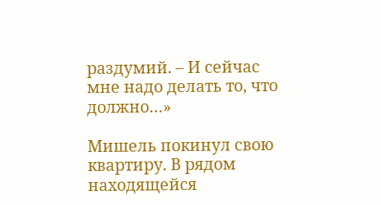раздумий. – И сейчас мне надо делать то, что должно…»

Мишель покинул свою квартиру. В рядом находящейся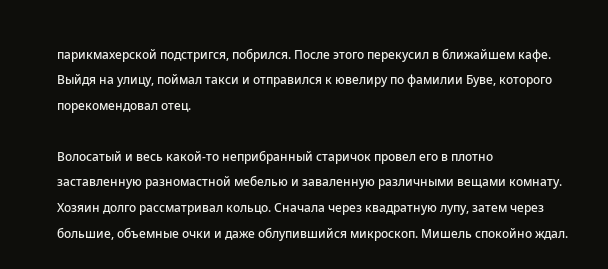парикмахерской подстригся, побрился. После этого перекусил в ближайшем кафе. Выйдя на улицу, поймал такси и отправился к ювелиру по фамилии Буве, которого порекомендовал отец.

Волосатый и весь какой-то неприбранный старичок провел его в плотно заставленную разномастной мебелью и заваленную различными вещами комнату. Хозяин долго рассматривал кольцо. Сначала через квадратную лупу, затем через большие, объемные очки и даже облупившийся микроскоп. Мишель спокойно ждал.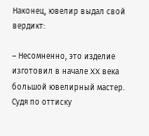Наконец, ювелир выдал свой вердикт:

– Несомненно, это изделие изготовил в начале XX века большой ювелирный мастер. Судя по оттиску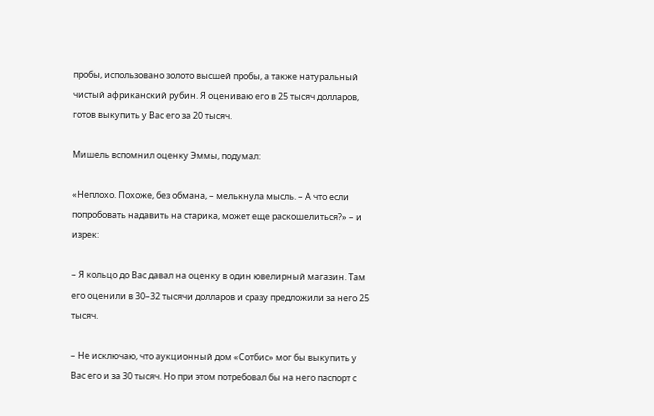пробы, использовано золото высшей пробы, а также натуральный чистый африканский рубин. Я оцениваю его в 25 тысяч долларов, готов выкупить у Вас его за 20 тысяч.

Мишель вспомнил оценку Эммы, подумал:

«Неплохо. Похоже, без обмана, – мелькнула мысль. – А что если попробовать надавить на старика, может еще раскошелиться?» – и изрек:

– Я кольцо до Вас давал на оценку в один ювелирный магазин. Там его оценили в 30–32 тысячи долларов и сразу предложили за него 25 тысяч.

– Не исключаю, что аукционный дом «Сотбис» мог бы выкупить у Вас его и за 30 тысяч. Но при этом потребовал бы на него паспорт с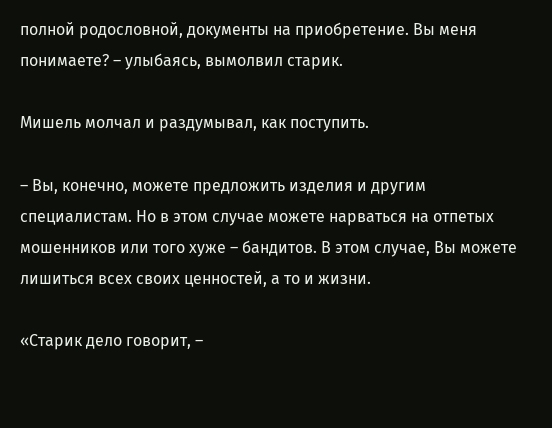полной родословной, документы на приобретение. Вы меня понимаете? – улыбаясь, вымолвил старик.

Мишель молчал и раздумывал, как поступить.

– Вы, конечно, можете предложить изделия и другим специалистам. Но в этом случае можете нарваться на отпетых мошенников или того хуже – бандитов. В этом случае, Вы можете лишиться всех своих ценностей, а то и жизни.

«Старик дело говорит, –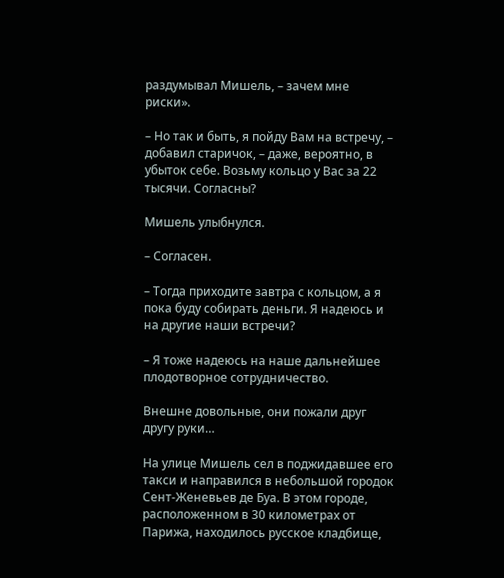раздумывал Мишель, – зачем мне риски».

– Но так и быть, я пойду Вам на встречу, – добавил старичок, – даже, вероятно, в убыток себе. Возьму кольцо у Вас за 22 тысячи. Согласны?

Мишель улыбнулся.

– Согласен.

– Тогда приходите завтра с кольцом, а я пока буду собирать деньги. Я надеюсь и на другие наши встречи?

– Я тоже надеюсь на наше дальнейшее плодотворное сотрудничество.

Внешне довольные, они пожали друг другу руки…

На улице Мишель сел в поджидавшее его такси и направился в небольшой городок Сент-Женевьев де Буа. В этом городе, расположенном в 30 километрах от Парижа, находилось русское кладбище,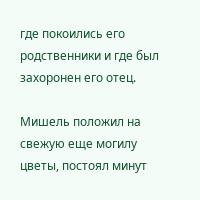где покоились его родственники и где был захоронен его отец.

Мишель положил на свежую еще могилу цветы, постоял минут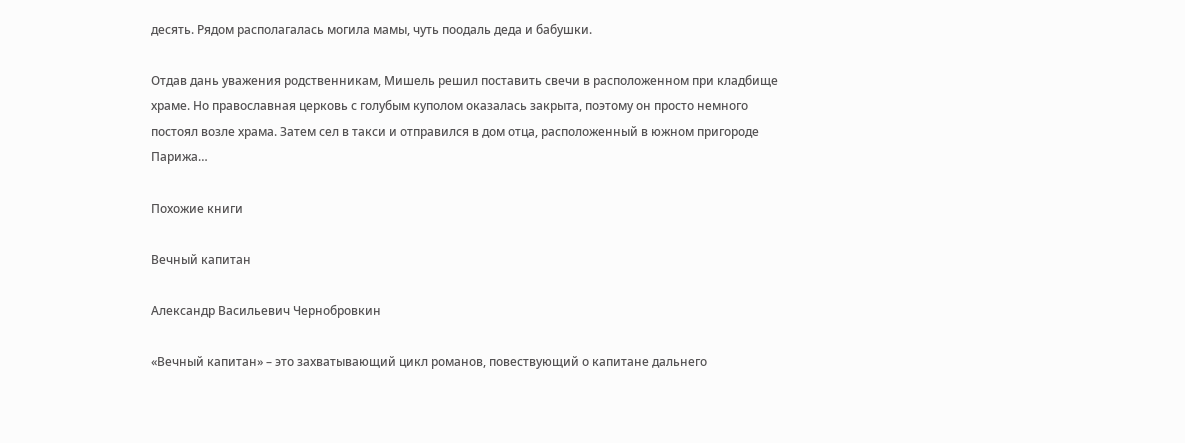десять. Рядом располагалась могила мамы, чуть поодаль деда и бабушки.

Отдав дань уважения родственникам, Мишель решил поставить свечи в расположенном при кладбище храме. Но православная церковь с голубым куполом оказалась закрыта, поэтому он просто немного постоял возле храма. Затем сел в такси и отправился в дом отца, расположенный в южном пригороде Парижа…

Похожие книги

Вечный капитан

Александр Васильевич Чернобровкин

«Вечный капитан» – это захватывающий цикл романов, повествующий о капитане дальнего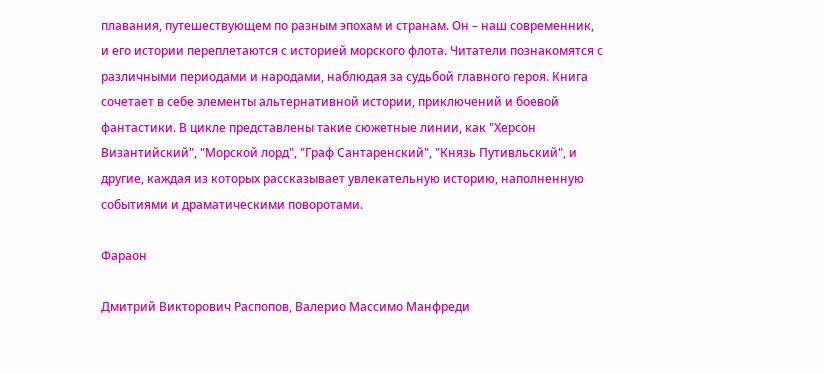плавания, путешествующем по разным эпохам и странам. Он – наш современник, и его истории переплетаются с историей морского флота. Читатели познакомятся с различными периодами и народами, наблюдая за судьбой главного героя. Книга сочетает в себе элементы альтернативной истории, приключений и боевой фантастики. В цикле представлены такие сюжетные линии, как "Херсон Византийский", "Морской лорд", "Граф Сантаренский", "Князь Путивльский", и другие, каждая из которых рассказывает увлекательную историю, наполненную событиями и драматическими поворотами.

Фараон

Дмитрий Викторович Распопов, Валерио Массимо Манфреди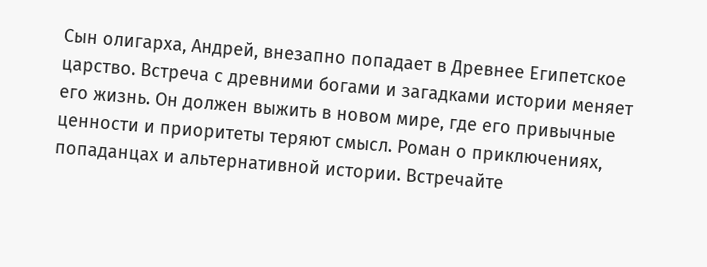Сын олигарха, Андрей, внезапно попадает в Древнее Египетское царство. Встреча с древними богами и загадками истории меняет его жизнь. Он должен выжить в новом мире, где его привычные ценности и приоритеты теряют смысл. Роман о приключениях, попаданцах и альтернативной истории. Встречайте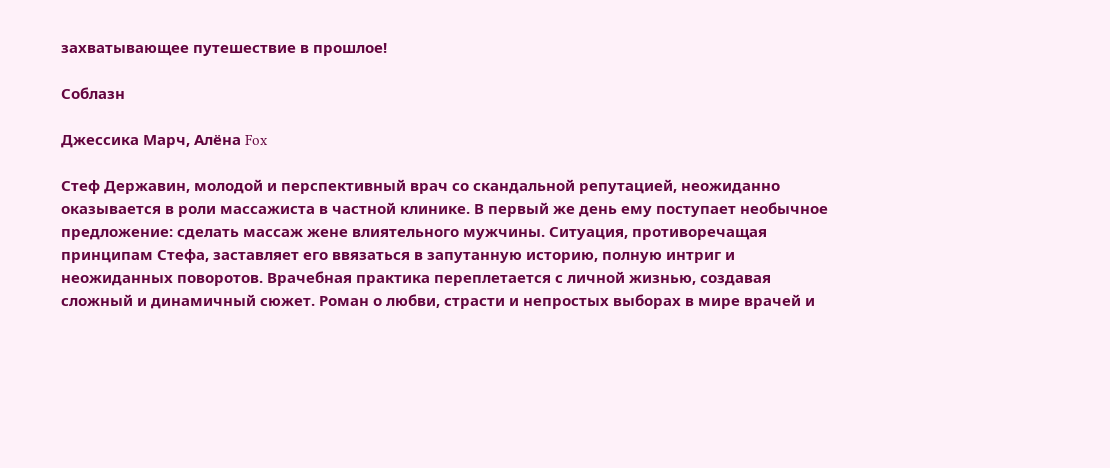захватывающее путешествие в прошлое!

Соблазн

Джессика Марч, Алёна Fox

Стеф Державин, молодой и перспективный врач со скандальной репутацией, неожиданно оказывается в роли массажиста в частной клинике. В первый же день ему поступает необычное предложение: сделать массаж жене влиятельного мужчины. Ситуация, противоречащая принципам Стефа, заставляет его ввязаться в запутанную историю, полную интриг и неожиданных поворотов. Врачебная практика переплетается с личной жизнью, создавая сложный и динамичный сюжет. Роман о любви, страсти и непростых выборах в мире врачей и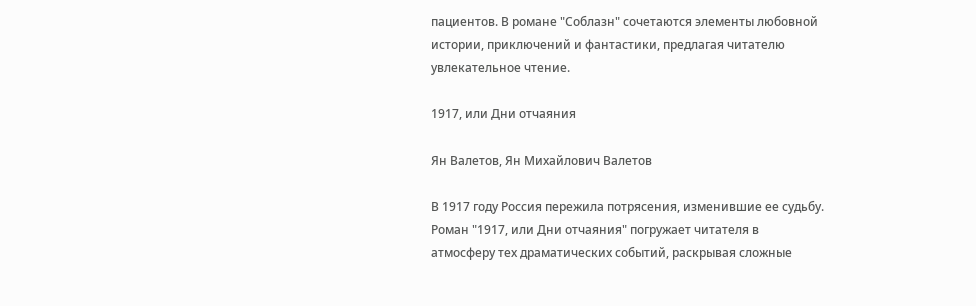пациентов. В романе "Соблазн" сочетаются элементы любовной истории, приключений и фантастики, предлагая читателю увлекательное чтение.

1917, или Дни отчаяния

Ян Валетов, Ян Михайлович Валетов

В 1917 году Россия пережила потрясения, изменившие ее судьбу. Роман "1917, или Дни отчаяния" погружает читателя в атмосферу тех драматических событий, раскрывая сложные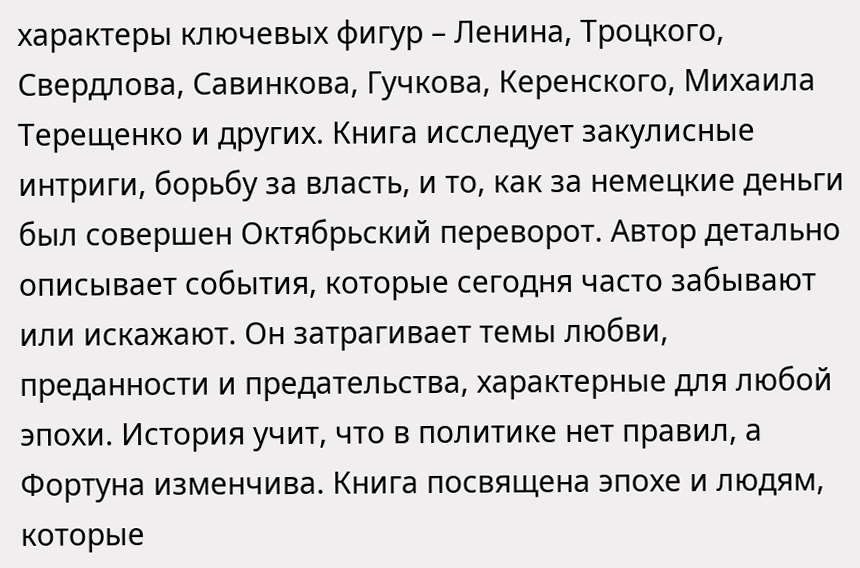характеры ключевых фигур – Ленина, Троцкого, Свердлова, Савинкова, Гучкова, Керенского, Михаила Терещенко и других. Книга исследует закулисные интриги, борьбу за власть, и то, как за немецкие деньги был совершен Октябрьский переворот. Автор детально описывает события, которые сегодня часто забывают или искажают. Он затрагивает темы любви, преданности и предательства, характерные для любой эпохи. История учит, что в политике нет правил, а Фортуна изменчива. Книга посвящена эпохе и людям, которые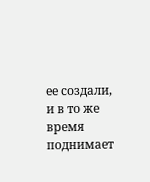ее создали, и в то же время поднимает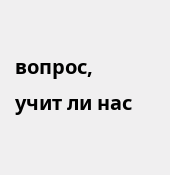вопрос, учит ли нас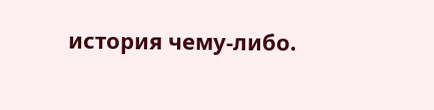история чему-либо.